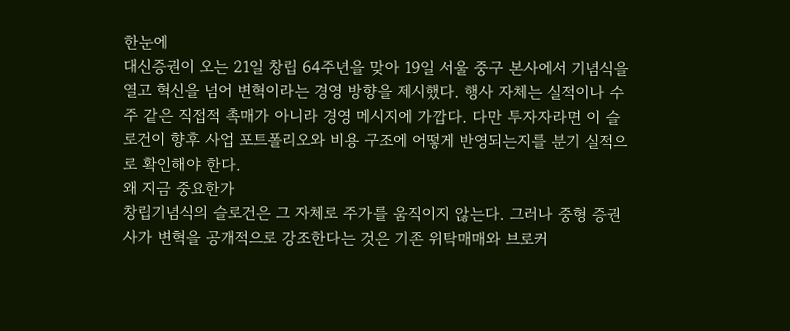한눈에
대신증권이 오는 21일 창립 64주년을 맞아 19일 서울 중구 본사에서 기념식을 열고 혁신을 넘어 변혁이라는 경영 방향을 제시했다. 행사 자체는 실적이나 수주 같은 직접적 촉매가 아니라 경영 메시지에 가깝다. 다만 투자자라면 이 슬로건이 향후 사업 포트폴리오와 비용 구조에 어떻게 반영되는지를 분기 실적으로 확인해야 한다.
왜 지금 중요한가
창립기념식의 슬로건은 그 자체로 주가를 움직이지 않는다. 그러나 중형 증권사가 변혁을 공개적으로 강조한다는 것은 기존 위탁매매와 브로커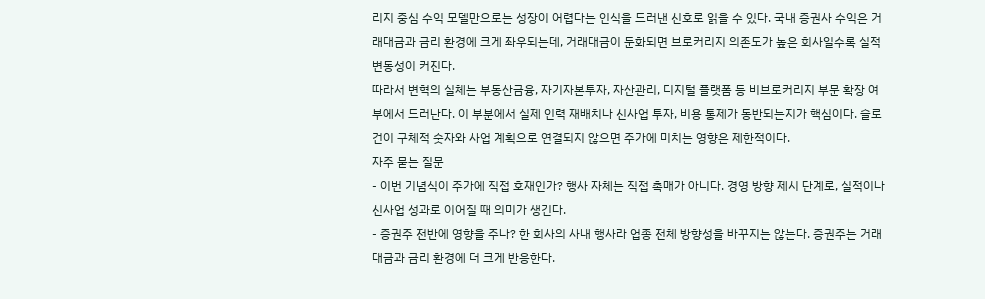리지 중심 수익 모델만으로는 성장이 어렵다는 인식을 드러낸 신호로 읽을 수 있다. 국내 증권사 수익은 거래대금과 금리 환경에 크게 좌우되는데, 거래대금이 둔화되면 브로커리지 의존도가 높은 회사일수록 실적 변동성이 커진다.
따라서 변혁의 실체는 부동산금융, 자기자본투자, 자산관리, 디지털 플랫폼 등 비브로커리지 부문 확장 여부에서 드러난다. 이 부분에서 실제 인력 재배치나 신사업 투자, 비용 통제가 동반되는지가 핵심이다. 슬로건이 구체적 숫자와 사업 계획으로 연결되지 않으면 주가에 미치는 영향은 제한적이다.
자주 묻는 질문
- 이번 기념식이 주가에 직접 호재인가? 행사 자체는 직접 촉매가 아니다. 경영 방향 제시 단계로, 실적이나 신사업 성과로 이어질 때 의미가 생긴다.
- 증권주 전반에 영향을 주나? 한 회사의 사내 행사라 업종 전체 방향성을 바꾸지는 않는다. 증권주는 거래대금과 금리 환경에 더 크게 반응한다.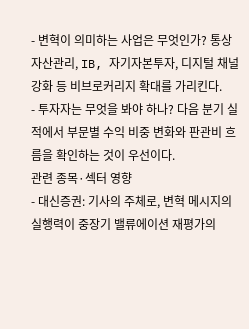- 변혁이 의미하는 사업은 무엇인가? 통상 자산관리, IB, 자기자본투자, 디지털 채널 강화 등 비브로커리지 확대를 가리킨다.
- 투자자는 무엇을 봐야 하나? 다음 분기 실적에서 부문별 수익 비중 변화와 판관비 흐름을 확인하는 것이 우선이다.
관련 종목·섹터 영향
- 대신증권: 기사의 주체로, 변혁 메시지의 실행력이 중장기 밸류에이션 재평가의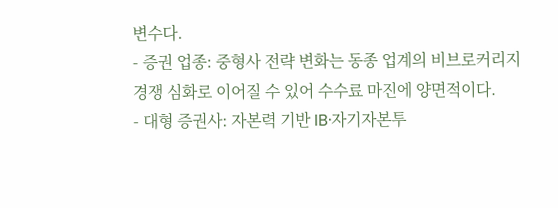변수다.
- 증권 업종: 중형사 전략 변화는 동종 업계의 비브로커리지 경쟁 심화로 이어질 수 있어 수수료 마진에 양면적이다.
- 대형 증권사: 자본력 기반 IB·자기자본투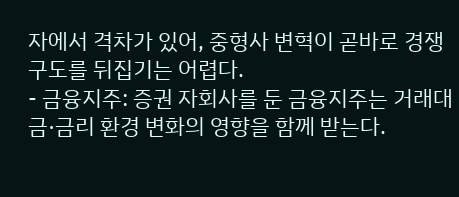자에서 격차가 있어, 중형사 변혁이 곧바로 경쟁 구도를 뒤집기는 어렵다.
- 금융지주: 증권 자회사를 둔 금융지주는 거래대금·금리 환경 변화의 영향을 함께 받는다.